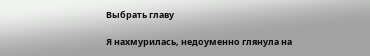Выбрать главу

Я нахмурилась, недоуменно глянула на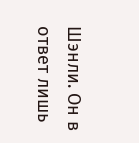Шэнли. Он в ответ лишь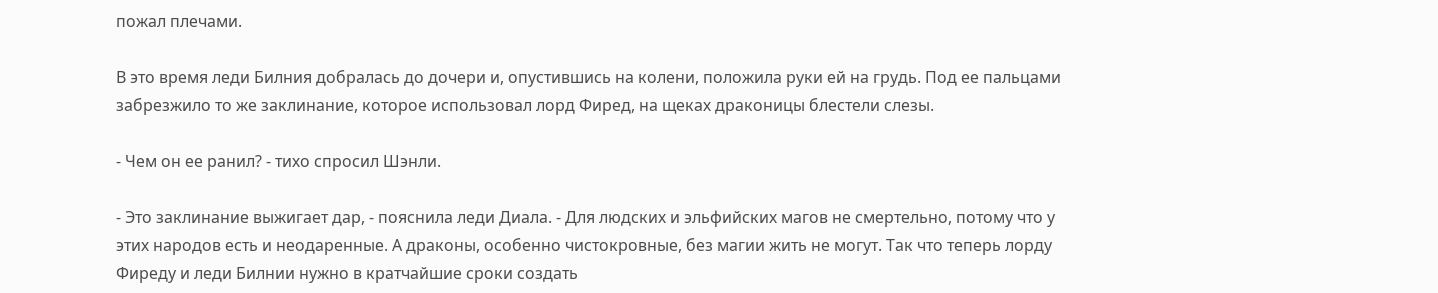пожал плечами.

В это время леди Билния добралась до дочери и, опустившись на колени, положила руки ей на грудь. Под ее пальцами забрезжило то же заклинание, которое использовал лорд Фиред, на щеках драконицы блестели слезы.

- Чем он ее ранил? - тихо спросил Шэнли.

- Это заклинание выжигает дар, - пояснила леди Диала. - Для людских и эльфийских магов не смертельно, потому что у этих народов есть и неодаренные. А драконы, особенно чистокровные, без магии жить не могут. Так что теперь лорду Фиреду и леди Билнии нужно в кратчайшие сроки создать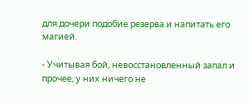для дочери подобие резерва и напитать его магией.

- Учитывая бой, невосстановленный запал и прочее, у них ничего не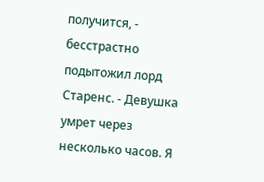получится, - бесстрастно подытожил лорд Старенс. - Девушка умрет через несколько часов. Я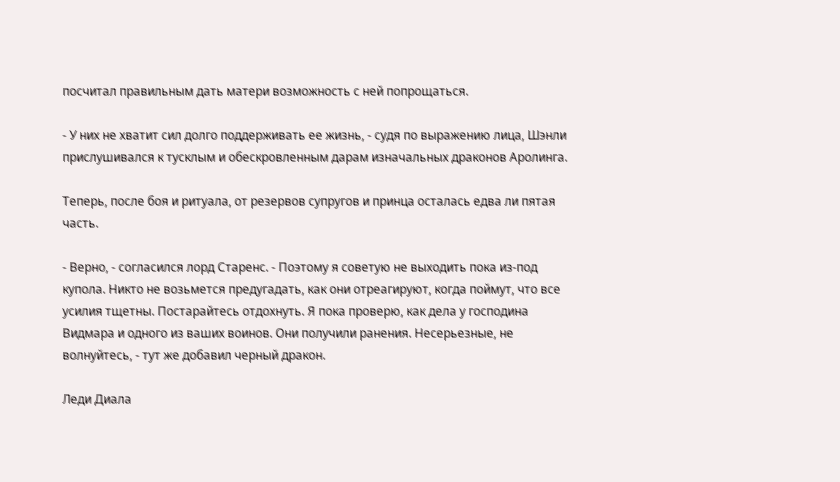посчитал правильным дать матери возможность с ней попрощаться.

- У них не хватит сил долго поддерживать ее жизнь, - судя по выражению лица, Шэнли прислушивался к тусклым и обескровленным дарам изначальных драконов Аролинга.

Теперь, после боя и ритуала, от резервов супругов и принца осталась едва ли пятая часть.

- Верно, - согласился лорд Старенс. - Поэтому я советую не выходить пока из-под купола. Никто не возьмется предугадать, как они отреагируют, когда поймут, что все усилия тщетны. Постарайтесь отдохнуть. Я пока проверю, как дела у господина Видмара и одного из ваших воинов. Они получили ранения. Несерьезные, не волнуйтесь, - тут же добавил черный дракон.

Леди Диала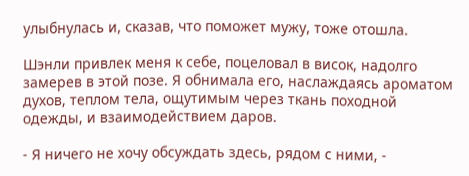улыбнулась и, сказав, что поможет мужу, тоже отошла.

Шэнли привлек меня к себе, поцеловал в висок, надолго замерев в этой позе. Я обнимала его, наслаждаясь ароматом духов, теплом тела, ощутимым через ткань походной одежды, и взаимодействием даров.

- Я ничего не хочу обсуждать здесь, рядом с ними, -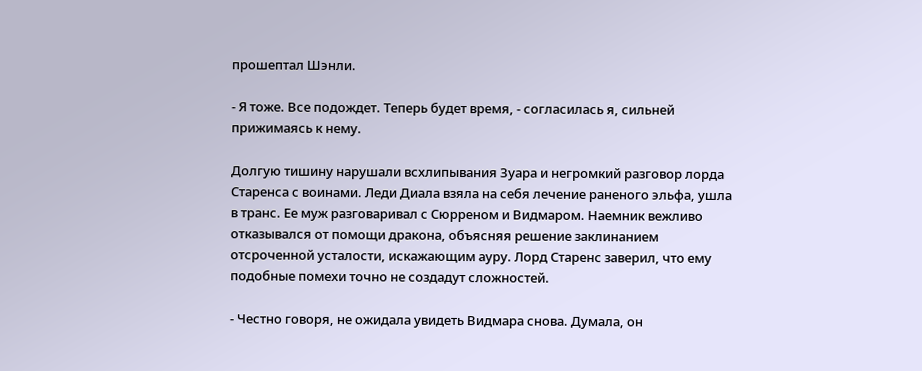прошептал Шэнли.

- Я тоже. Все подождет. Теперь будет время, - согласилась я, сильней прижимаясь к нему.

Долгую тишину нарушали всхлипывания Зуара и негромкий разговор лорда Старенса с воинами. Леди Диала взяла на себя лечение раненого эльфа, ушла в транс. Ее муж разговаривал с Сюрреном и Видмаром. Наемник вежливо отказывался от помощи дракона, объясняя решение заклинанием отсроченной усталости, искажающим ауру. Лорд Старенс заверил, что ему подобные помехи точно не создадут сложностей.

- Честно говоря, не ожидала увидеть Видмара снова. Думала, он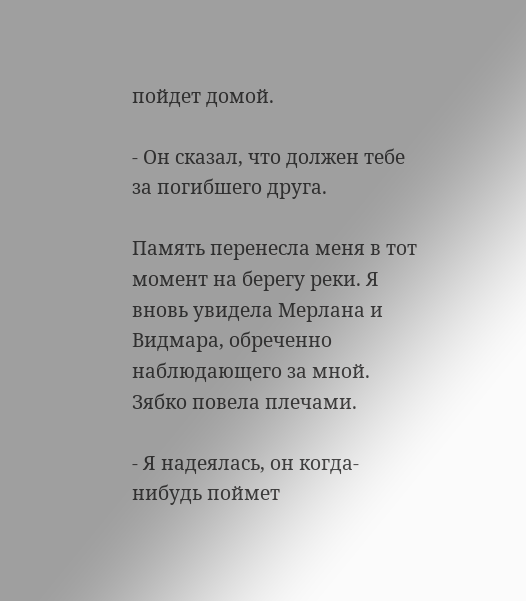пойдет домой.

- Он сказал, что должен тебе за погибшего друга.

Память перенесла меня в тот момент на берегу реки. Я вновь увидела Мерлана и Видмара, обреченно наблюдающего за мной. Зябко повела плечами.

- Я надеялась, он когда-нибудь поймет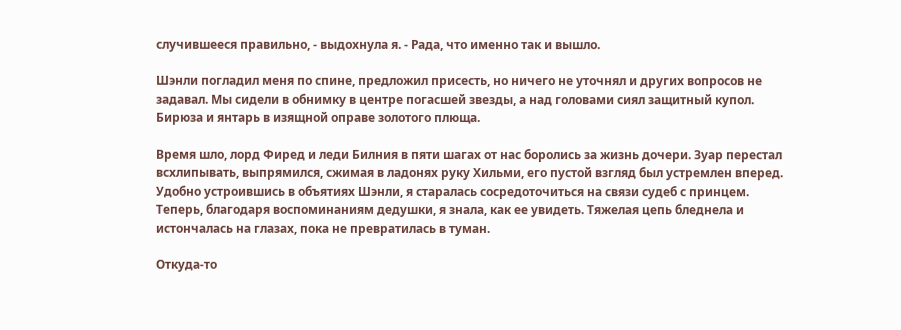случившееся правильно, - выдохнула я. - Рада, что именно так и вышло.

Шэнли погладил меня по спине, предложил присесть, но ничего не уточнял и других вопросов не задавал. Мы сидели в обнимку в центре погасшей звезды, а над головами сиял защитный купол. Бирюза и янтарь в изящной оправе золотого плюща.

Время шло, лорд Фиред и леди Билния в пяти шагах от нас боролись за жизнь дочери. Зуар перестал всхлипывать, выпрямился, сжимая в ладонях руку Хильми, его пустой взгляд был устремлен вперед. Удобно устроившись в объятиях Шэнли, я старалась сосредоточиться на связи судеб с принцем. Теперь, благодаря воспоминаниям дедушки, я знала, как ее увидеть. Тяжелая цепь бледнела и истончалась на глазах, пока не превратилась в туман.

Откуда-то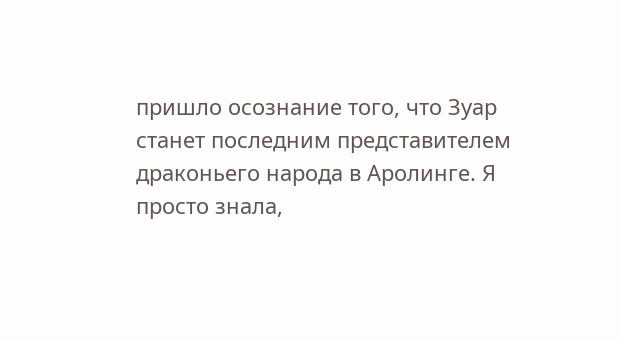пришло осознание того, что Зуар станет последним представителем драконьего народа в Аролинге. Я просто знала,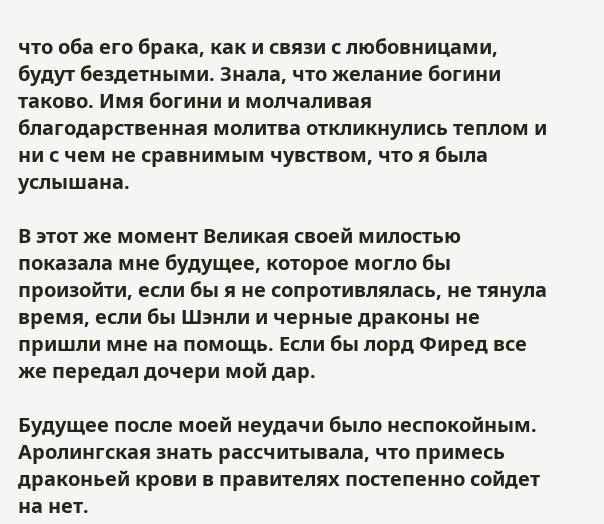что оба его брака, как и связи с любовницами, будут бездетными. Знала, что желание богини таково. Имя богини и молчаливая благодарственная молитва откликнулись теплом и ни с чем не сравнимым чувством, что я была услышана.

В этот же момент Великая своей милостью показала мне будущее, которое могло бы произойти, если бы я не сопротивлялась, не тянула время, если бы Шэнли и черные драконы не пришли мне на помощь. Если бы лорд Фиред все же передал дочери мой дар.

Будущее после моей неудачи было неспокойным. Аролингская знать рассчитывала, что примесь драконьей крови в правителях постепенно сойдет на нет.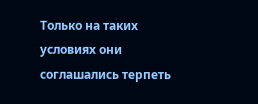Только на таких условиях они соглашались терпеть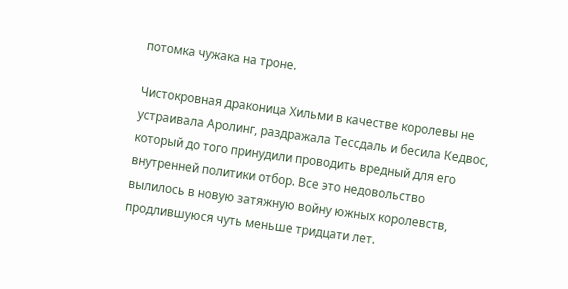потомка чужака на троне.

Чистокровная драконица Хильми в качестве королевы не устраивала Аролинг, раздражала Тессдаль и бесила Кедвос, который до того принудили проводить вредный для его внутренней политики отбор. Все это недовольство вылилось в новую затяжную войну южных королевств, продлившуюся чуть меньше тридцати лет.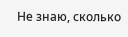Не знаю, сколько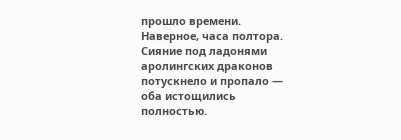прошло времени. Наверное, часа полтора. Сияние под ладонями аролингских драконов потускнело и пропало — оба истощились полностью.